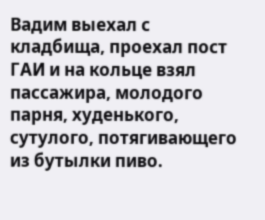Вадим выехал с кладбища, проехал пост ГАИ и на кольце взял пассажира, молодого парня, худенького, сутулого, потягивающего из бутылки пиво.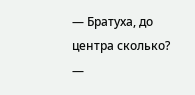— Братуха, до центра сколько?
—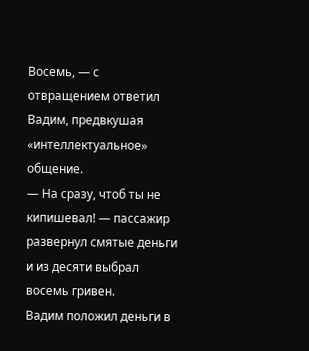Восемь, — с отвращением ответил Вадим, предвкушая «интеллектуальное» общение.
— На сразу, чтоб ты не кипишевал! — пассажир развернул смятые деньги и из десяти выбрал восемь гривен.
Вадим положил деньги в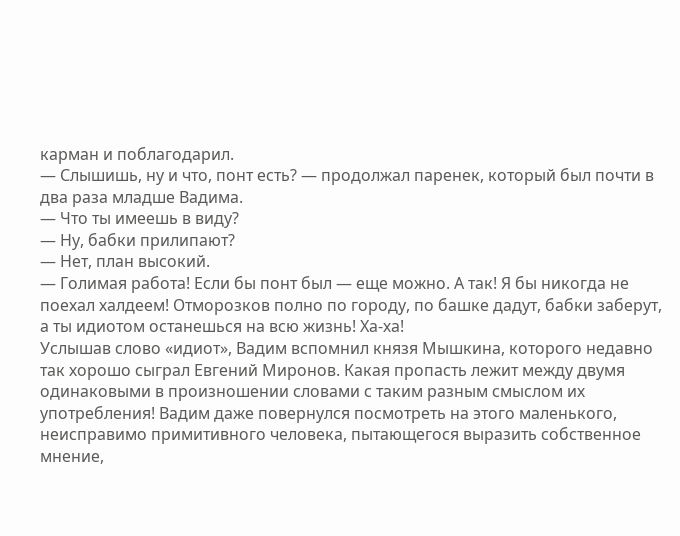карман и поблагодарил.
— Слышишь, ну и что, понт есть? — продолжал паренек, который был почти в два раза младше Вадима.
— Что ты имеешь в виду?
— Ну, бабки прилипают?
— Нет, план высокий.
— Голимая работа! Если бы понт был — еще можно. А так! Я бы никогда не поехал халдеем! Отморозков полно по городу, по башке дадут, бабки заберут, а ты идиотом останешься на всю жизнь! Ха-ха!
Услышав слово «идиот», Вадим вспомнил князя Мышкина, которого недавно так хорошо сыграл Евгений Миронов. Какая пропасть лежит между двумя одинаковыми в произношении словами с таким разным смыслом их употребления! Вадим даже повернулся посмотреть на этого маленького, неисправимо примитивного человека, пытающегося выразить собственное мнение,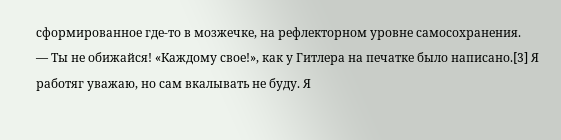сформированное где-то в мозжечке, на рефлекторном уровне самосохранения.
— Ты не обижайся! «Каждому свое!», как у Гитлера на печатке было написано.[3] Я работяг уважаю, но сам вкалывать не буду. Я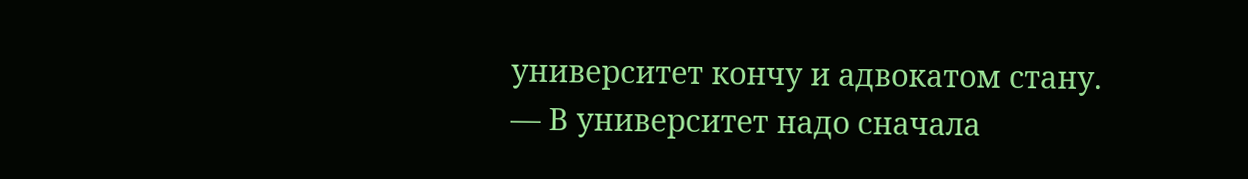университет кончу и адвокатом стану.
— В университет надо сначала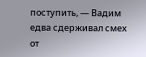поступить, — Вадим едва сдерживал смех от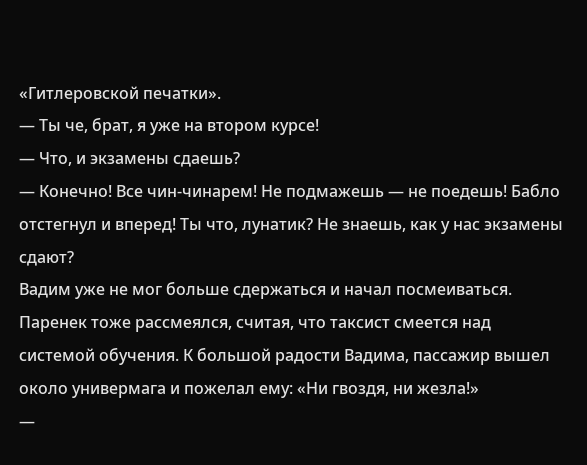«Гитлеровской печатки».
— Ты че, брат, я уже на втором курсе!
— Что, и экзамены сдаешь?
— Конечно! Все чин-чинарем! Не подмажешь — не поедешь! Бабло отстегнул и вперед! Ты что, лунатик? Не знаешь, как у нас экзамены сдают?
Вадим уже не мог больше сдержаться и начал посмеиваться. Паренек тоже рассмеялся, считая, что таксист смеется над системой обучения. К большой радости Вадима, пассажир вышел около универмага и пожелал ему: «Ни гвоздя, ни жезла!»
—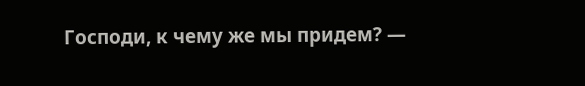Господи, к чему же мы придем? —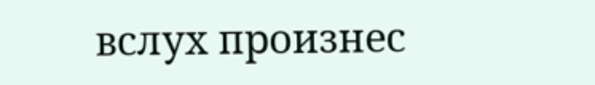вслух произнес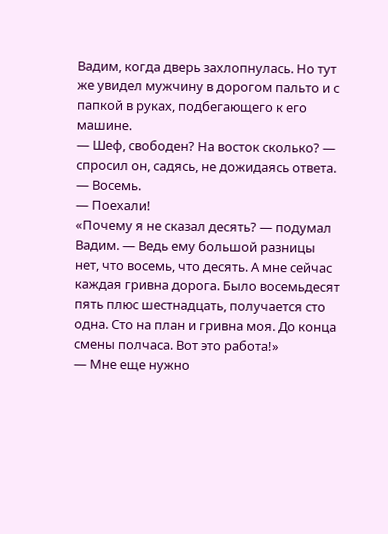Вадим, когда дверь захлопнулась. Но тут же увидел мужчину в дорогом пальто и с папкой в руках, подбегающего к его машине.
— Шеф, свободен? На восток сколько? — спросил он, садясь, не дожидаясь ответа.
— Восемь.
— Поехали!
«Почему я не сказал десять? — подумал Вадим. — Ведь ему большой разницы нет, что восемь, что десять. А мне сейчас каждая гривна дорога. Было восемьдесят пять плюс шестнадцать, получается сто одна. Сто на план и гривна моя. До конца смены полчаса. Вот это работа!»
— Мне еще нужно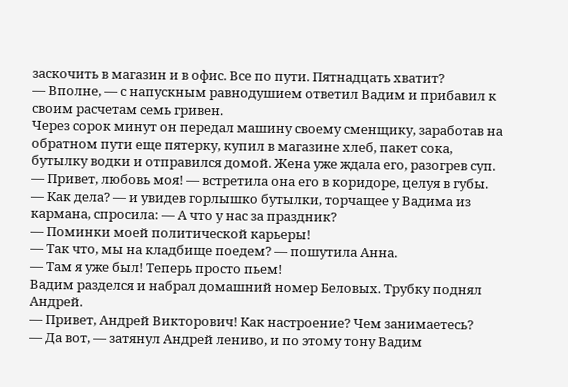заскочить в магазин и в офис. Все по пути. Пятнадцать хватит?
— Вполне, — с напускным равнодушием ответил Вадим и прибавил к своим расчетам семь гривен.
Через сорок минут он передал машину своему сменщику, заработав на обратном пути еще пятерку, купил в магазине хлеб, пакет сока, бутылку водки и отправился домой. Жена уже ждала его, разогрев суп.
— Привет, любовь моя! — встретила она его в коридоре, целуя в губы. — Как дела? — и увидев горлышко бутылки, торчащее у Вадима из кармана, спросила: — А что у нас за праздник?
— Поминки моей политической карьеры!
— Так что, мы на кладбище поедем? — пошутила Анна.
— Там я уже был! Теперь просто пьем!
Вадим разделся и набрал домашний номер Беловых. Трубку поднял Андрей.
— Привет, Андрей Викторович! Как настроение? Чем занимаетесь?
— Да вот, — затянул Андрей лениво, и по этому тону Вадим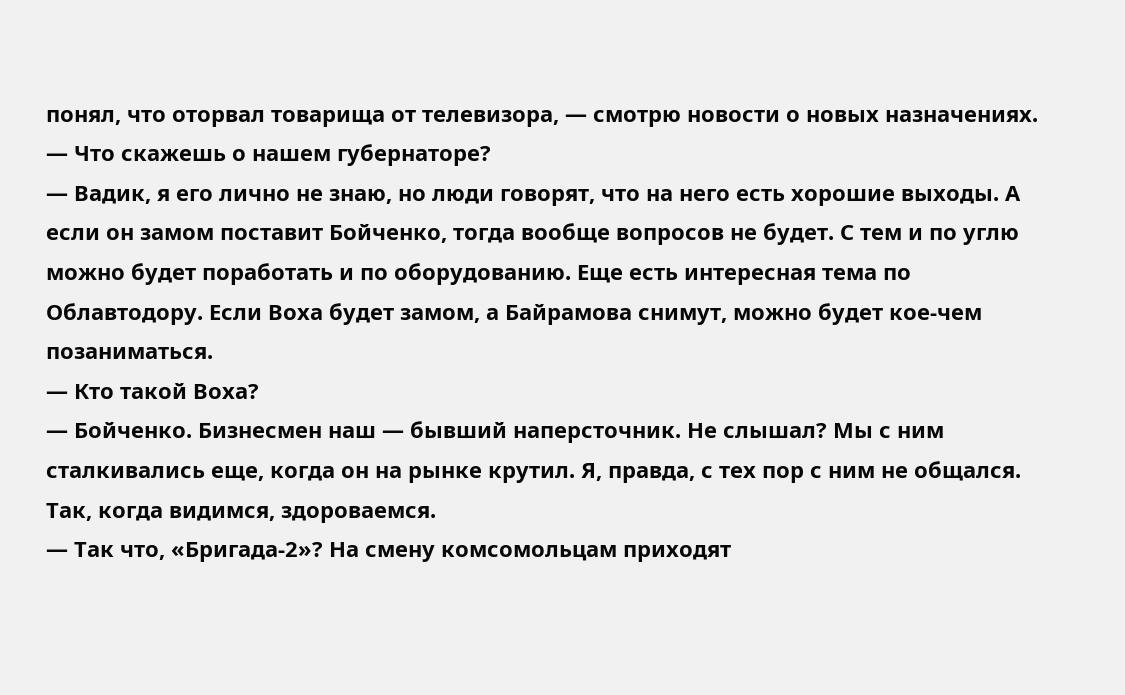понял, что оторвал товарища от телевизора, — смотрю новости о новых назначениях.
— Что скажешь о нашем губернаторе?
— Вадик, я его лично не знаю, но люди говорят, что на него есть хорошие выходы. А если он замом поставит Бойченко, тогда вообще вопросов не будет. С тем и по углю можно будет поработать и по оборудованию. Еще есть интересная тема по Облавтодору. Если Воха будет замом, а Байрамова снимут, можно будет кое-чем позаниматься.
— Кто такой Воха?
— Бойченко. Бизнесмен наш — бывший наперсточник. Не слышал? Мы с ним сталкивались еще, когда он на рынке крутил. Я, правда, с тех пор с ним не общался. Так, когда видимся, здороваемся.
— Так что, «Бригада-2»? На смену комсомольцам приходят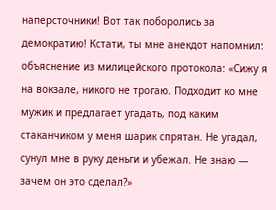наперсточники! Вот так поборолись за демократию! Кстати, ты мне анекдот напомнил: объяснение из милицейского протокола: «Сижу я на вокзале, никого не трогаю. Подходит ко мне мужик и предлагает угадать, под каким стаканчиком у меня шарик спрятан. Не угадал, сунул мне в руку деньги и убежал. Не знаю — зачем он это сделал?»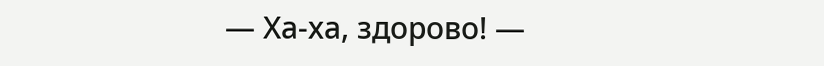— Ха-ха, здорово! —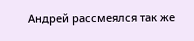Андрей рассмеялся так же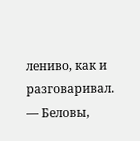лениво, как и разговаривал.
— Беловы,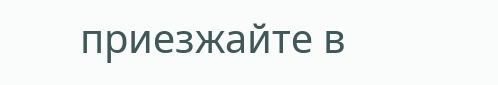приезжайте в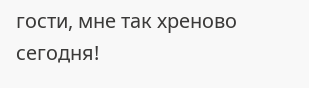гости, мне так хреново сегодня!